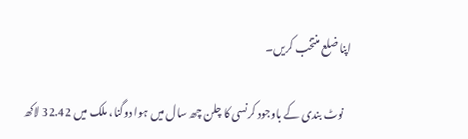اپنا ضلع منتخب کریں۔

    نوٹ بندی کے باوجود کرنسی کا چلن چھ سال میں ہوا دوگنا، ملک میں 32.42 لاکھ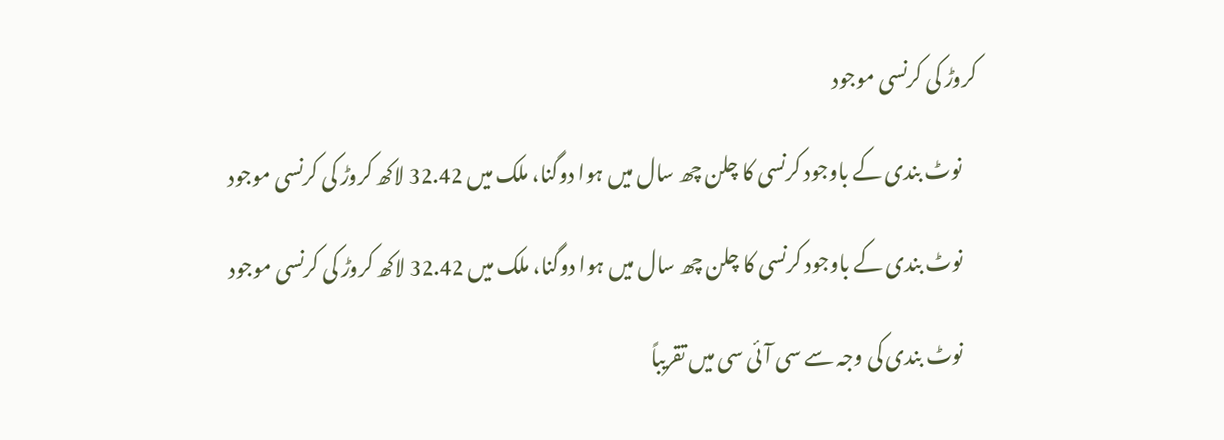کروڑ کی کرنسی موجود

    نوٹ بندی کے باوجود کرنسی کا چلن چھ سال میں ہوا دوگنا، ملک میں 32.42 لاکھ کروڑ کی کرنسی موجود

    نوٹ بندی کے باوجود کرنسی کا چلن چھ سال میں ہوا دوگنا، ملک میں 32.42 لاکھ کروڑ کی کرنسی موجود

    نوٹ بندی کی وجہ سے سی آئی سی میں تقریباً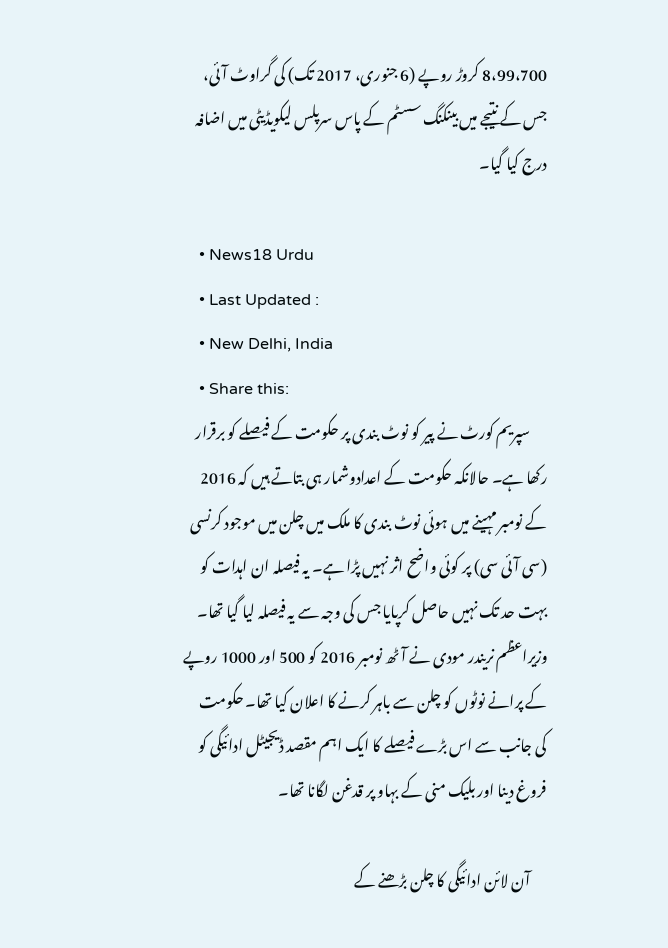8،99،700 کروڑ روپے (6 جنوری، 2017 تک) کی گراوٹ آئی، جس کے نتیجے میں بینکنگ سسٹم کے پاس سرپلس لیکویڈیٹی میں اضافہ درج کیا گیا۔

    • News18 Urdu
    • Last Updated :
    • New Delhi, India
    • Share this:
      سپریم کورٹ نے پیر کو نوٹ بندی پر حکومت کے فیصلے کو برقرار رکھا ہے۔ حالانکہ حکومت کے اعدادوشمار ہی بتاتے ہیں کہ 2016 کے نومبر مہینے میں ہوئی نوٹ بندی کا ملک میں چلن میں موجود کرنسی (سی آئی سی) پر کوئی واضح اثر نہیں پڑا ہے۔ یہ فیصلہ ان اہدات کو بہت حد تک نہیں حاصل کرپایا جس کی وجہ سے یہ فیصلہ لیا گیا تھا۔ وزیراعظم نریندر مودی نے آٹھ نومبر 2016 کو 500 اور 1000 روپے کے پرانے نوٹوں کو چلن سے باہر کرنے کا اعلان کیا تھا۔ حکومت کی جانب سے اس بڑے فیصلے کا ایک اہم مقصد ڈیجیٹل ادائیگی کو فروغ دینا اور بلیک منی کے بہاو پر قدغن لگانا تھا۔

      آن لائن ادائیگی کا چلن بڑھنے کے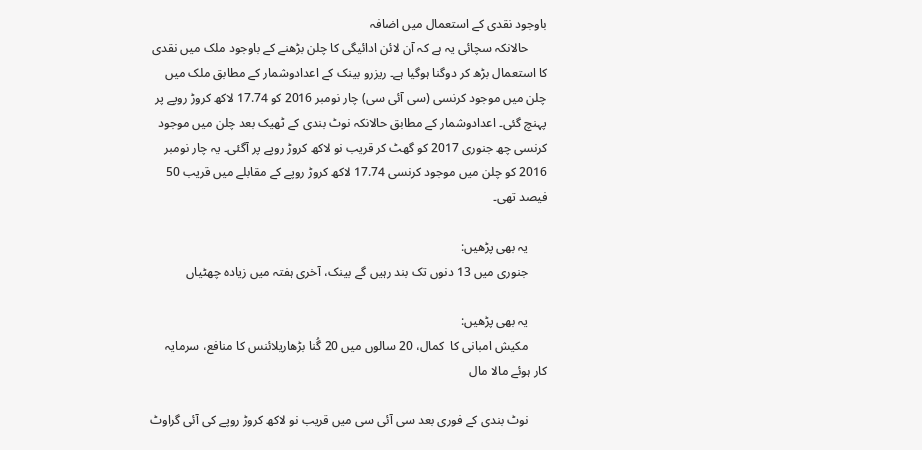باوجود نقدی کے استعمال میں اضافہ
      حالانکہ سچائی یہ ہے کہ آن لائن ادائیگی کا چلن بڑھنے کے باوجود ملک میں نقدی کا استعمال بڑھ کر دوگنا ہوگیا ہے۔ ریزرو بینک کے اعدادوشمار کے مطابق ملک میں چلن میں موجود کرنسی (سی آئی سی) چار نومبر 2016 کو 17.74 لاکھ کروڑ روپے پر پہنچ گئی۔ اعدادوشمار کے مطابق حالانکہ نوٹ بندی کے ٹھیک بعد چلن میں موجود کرنسی چھ جنوری 2017 کو گھٹ کر قریب نو لاکھ کروڑ روپے پر آگئی۔ یہ چار نومبر 2016 کو چلن میں موجود کرنسی 17.74 لاکھ کروڑ روپے کے مقابلے میں قریب 50 فیصد تھی۔

      یہ بھی پڑھیں:
      جنوری میں 13 دنوں تک بند رہیں گے بینک، آخری ہفتہ میں زیادہ چھٹیاں

      یہ بھی پڑھیں:
      مکیش امبانی کا  کمال، 20 سالوں میں 20 گُنا بڑھاریلائنس کا منافع، سرمایہ کار ہوئے مالا مال

      نوٹ بندی کے فوری بعد سی آئی سی میں قریب نو لاکھ کروڑ روپے کی آئی گراوٹ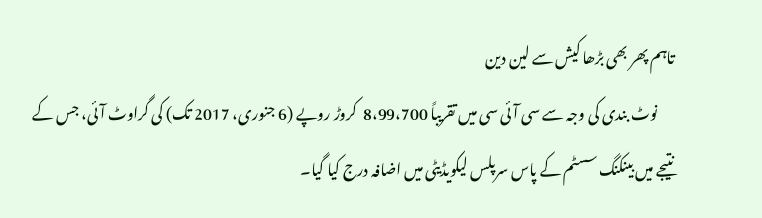تاہم پھر بھی بڑھا کیش سے لین دین
      نوٹ بندی کی وجہ سے سی آئی سی میں تقریباً 8،99،700  کروڑ روپے (6 جنوری، 2017 تک) کی گراوٹ آئی، جس کے نتیجے میں بینکنگ سسٹم کے پاس سرپلس لیکویڈیٹی میں اضافہ درج کیا گیا۔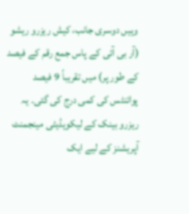وہیں دوسری جانب، کیش ریزرو ریشو (آر بی آئی کے پاس جمع رقم کے فیصد کے طور پر) میں تقریباً 9 فیصد پوائنٹس کی کمی درج کی گئی۔ یہ ریزرو بینک کے لیکویڈیٹی مینجمنٹ آپریشنز کے لیے ایک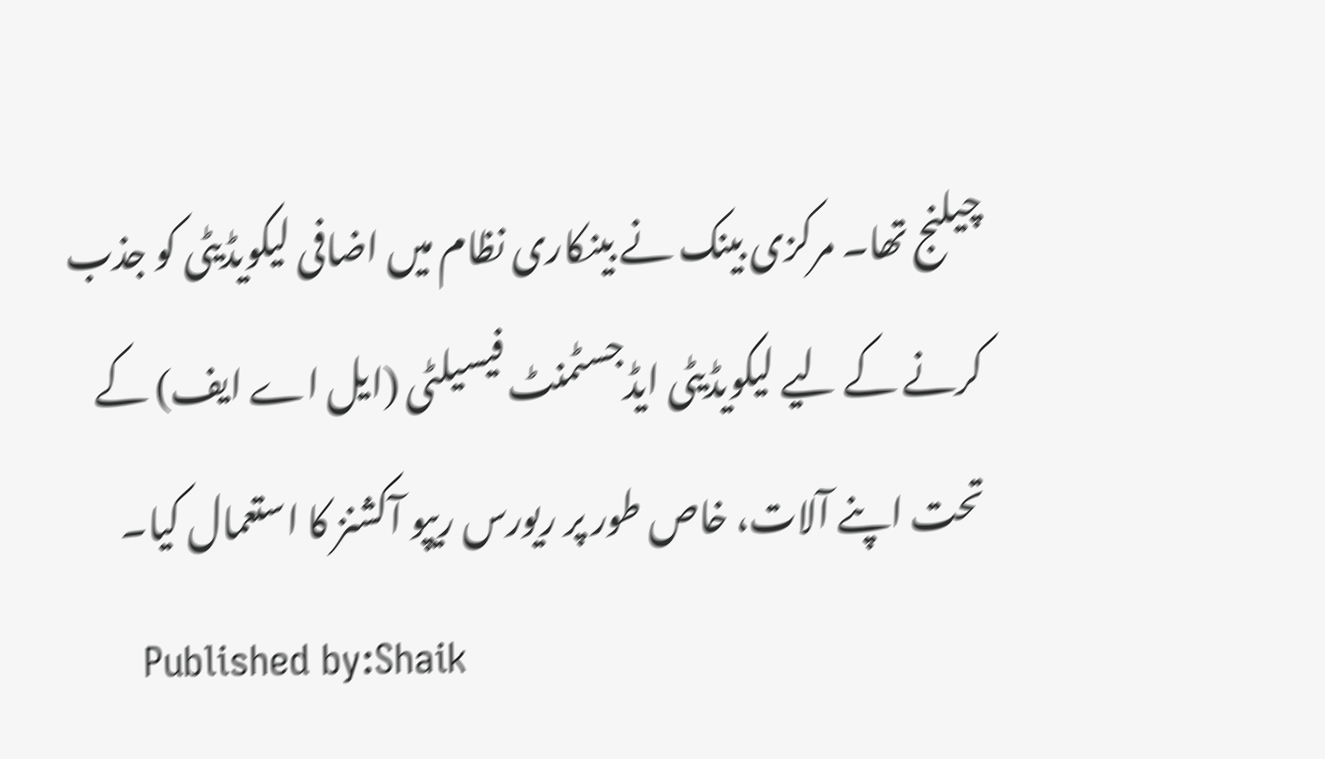چیلنج تھا۔ مرکزی بینک نے بینکاری نظام میں اضافی لیکویڈیٹی کو جذب کرنے کے لیے لیکویڈیٹی ایڈجسٹمنٹ فیسیلٹی (ایل اے ایف) کے تحت اپنے آلات، خاص طور پر ریورس ریپو آکشنز کا استعمال کیا۔
      Published by:Shaik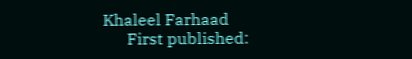Khaleel Farhaad
      First published: